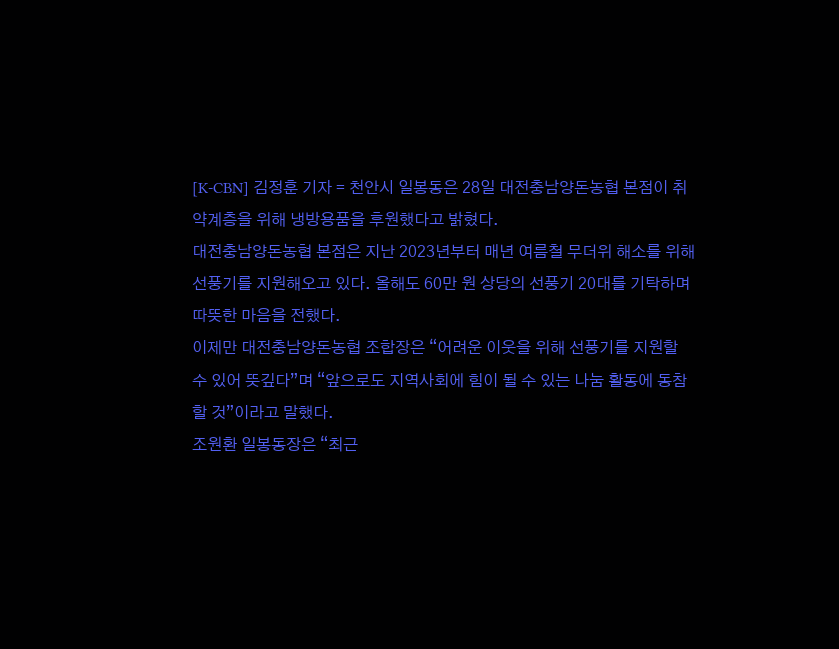[K-CBN] 김정훈 기자 = 천안시 일봉동은 28일 대전충남양돈농협 본점이 취약계층을 위해 냉방용품을 후원했다고 밝혔다.
대전충남양돈농협 본점은 지난 2023년부터 매년 여름철 무더위 해소를 위해 선풍기를 지원해오고 있다. 올해도 60만 원 상당의 선풍기 20대를 기탁하며 따뜻한 마음을 전했다.
이제만 대전충남양돈농협 조합장은 “어려운 이웃을 위해 선풍기를 지원할 수 있어 뜻깊다”며 “앞으로도 지역사회에 힘이 될 수 있는 나눔 활동에 동참할 것”이라고 말했다.
조원환 일봉동장은 “최근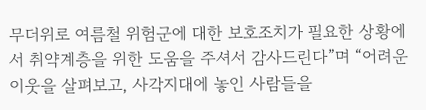무더위로 여름철 위험군에 대한 보호조치가 필요한 상황에서 취약계층을 위한 도움을 주셔서 감사드린다”며 “어려운 이웃을 살펴보고, 사각지대에 놓인 사람들을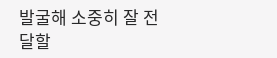발굴해 소중히 잘 전달할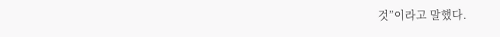것”이라고 말했다.